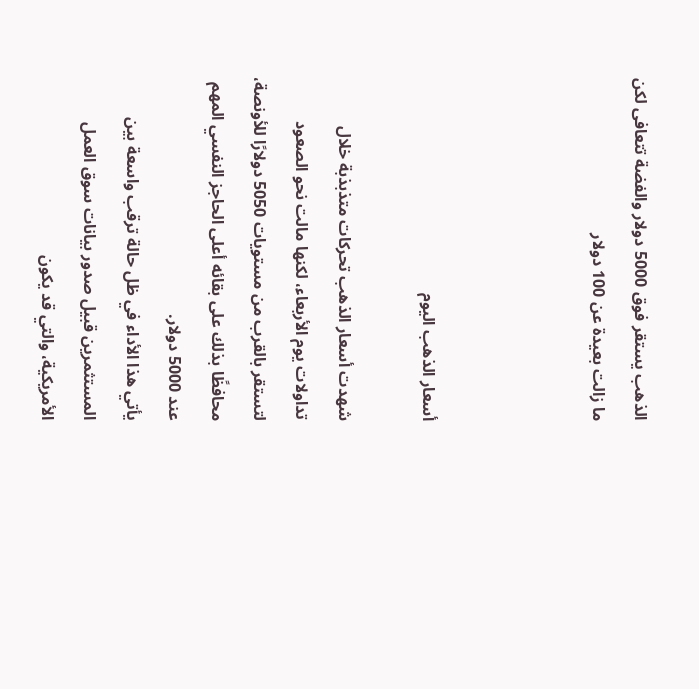الذهب يستقر فوق 5000 دولار والفضة تتعافى لكن ما زالت بعيدة عن 100 دولار



أسعار الذهب اليوم

شهدت أسعار الذهب تحركات متذبذبة خلال تداولات يوم الأربعاء، لكنها مالت نحو الصعود لتستقر بالقرب من مستويات 5050 دولارًا للأونصة، محافظًا بذلك على بقائه أعلى الحاجز النفسي المهم عند 5000 دولار.
يأتي هذا الأداء في ظل حالة ترقب واسعة بين المستثمرين قبيل صدور بيانات سوق العمل الأمريكية، والتي قد يكون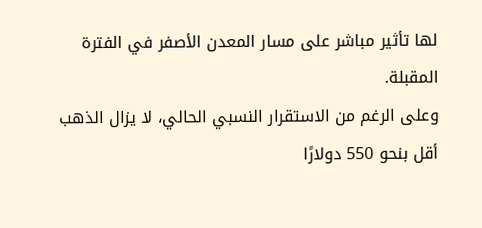لها تأثير مباشر على مسار المعدن الأصفر في الفترة المقبلة.
وعلى الرغم من الاستقرار النسبي الحالي، لا يزال الذهب أقل بنحو 550 دولارًا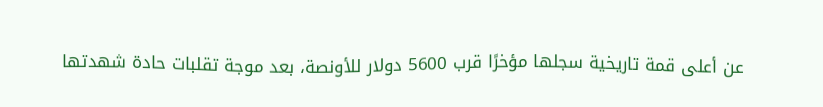عن أعلى قمة تاريخية سجلها مؤخرًا قرب 5600 دولار للأونصة، بعد موجة تقلبات حادة شهدتها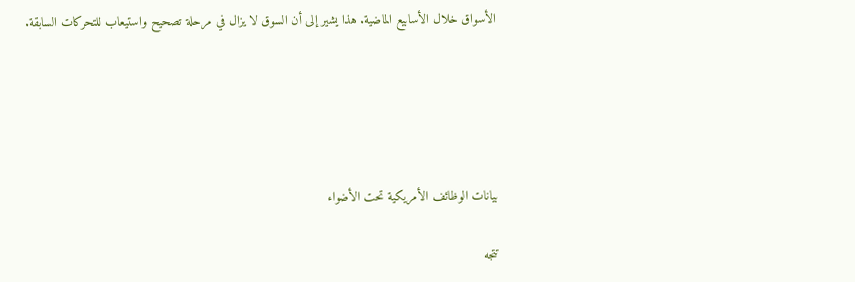الأسواق خلال الأسابيع الماضية. هذا يشير إلى أن السوق لا يزال في مرحلة تصحيح واستيعاب للتحركات السابقة.





بيانات الوظائف الأمريكية تحت الأضواء

تتجه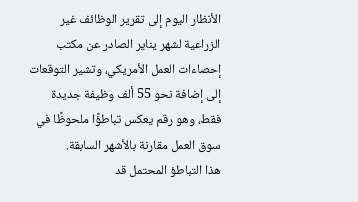الأنظار اليوم إلى تقرير الوظائف غير الزراعية لشهر يناير الصادر عن مكتب إحصاءات العمل الأمريكي، وتشير التوقعات إلى إضافة نحو 55 ألف وظيفة جديدة فقط، وهو رقم يعكس تباطؤًا ملحوظًا في سوق العمل مقارنة بالأشهر السابقة.
هذا التباطؤ المحتمل قد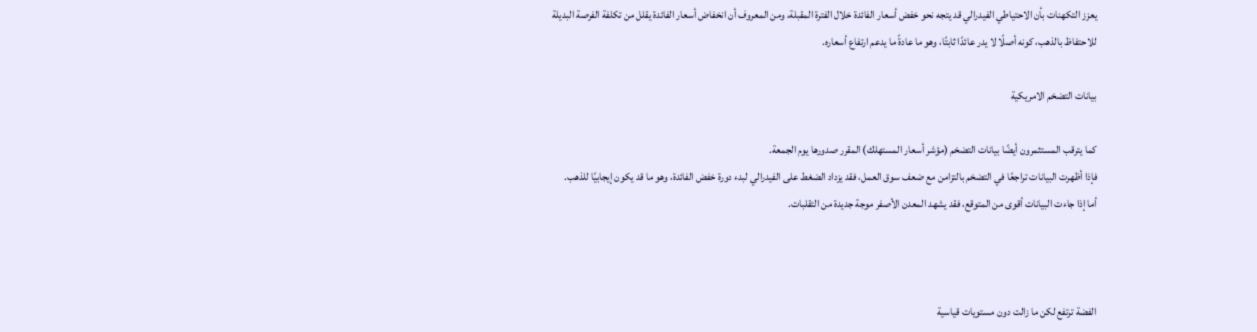يعزز التكهنات بأن الاحتياطي الفيدرالي قد يتجه نحو خفض أسعار الفائدة خلال الفترة المقبلة، ومن المعروف أن انخفاض أسعار الفائدة يقلل من تكلفة الفرصة البديلة للاحتفاظ بالذهب، كونه أصلًا لا يدر عائدًا ثابتًا، وهو ما عادةً ما يدعم ارتفاع أسعاره.

بيانات التضخم الامريكية

كما يترقب المستثمرون أيضًا بيانات التضخم (مؤشر أسعار المستهلك) المقرر صدورها يوم الجمعة.
فإذا أظهرت البيانات تراجعًا في التضخم بالتزامن مع ضعف سوق العمل، فقد يزداد الضغط على الفيدرالي لبدء دورة خفض الفائدة، وهو ما قد يكون إيجابيًا للذهب.
أما إذا جاءت البيانات أقوى من المتوقع، فقد يشهد المعدن الأصفر موجة جديدة من التقلبات.



الفضة ترتفع لكن ما زالت دون مستويات قياسية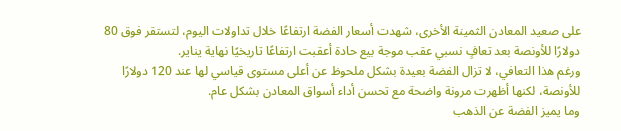على صعيد المعادن الثمينة الأخرى، شهدت أسعار الفضة ارتفاعًا خلال تداولات اليوم، لتستقر فوق 80 دولارًا للأونصة بعد تعافٍ نسبي عقب موجة بيع حادة أعقبت ارتفاعًا تاريخيًا نهاية يناير.
ورغم هذا التعافي، لا تزال الفضة بعيدة بشكل ملحوظ عن أعلى مستوى قياسي لها عند 120 دولارًا للأونصة، لكنها أظهرت مرونة واضحة مع تحسن أداء أسواق المعادن بشكل عام.
وما يميز الفضة عن الذهب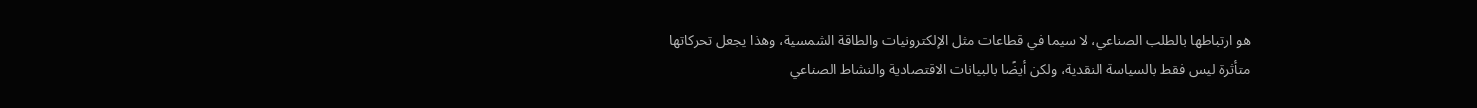هو ارتباطها بالطلب الصناعي، لا سيما في قطاعات مثل الإلكترونيات والطاقة الشمسية، وهذا يجعل تحركاتها متأثرة ليس فقط بالسياسة النقدية، ولكن أيضًا بالبيانات الاقتصادية والنشاط الصناعي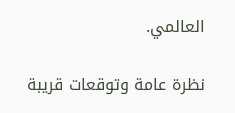العالمي.

نظرة عامة وتوقعات قريبة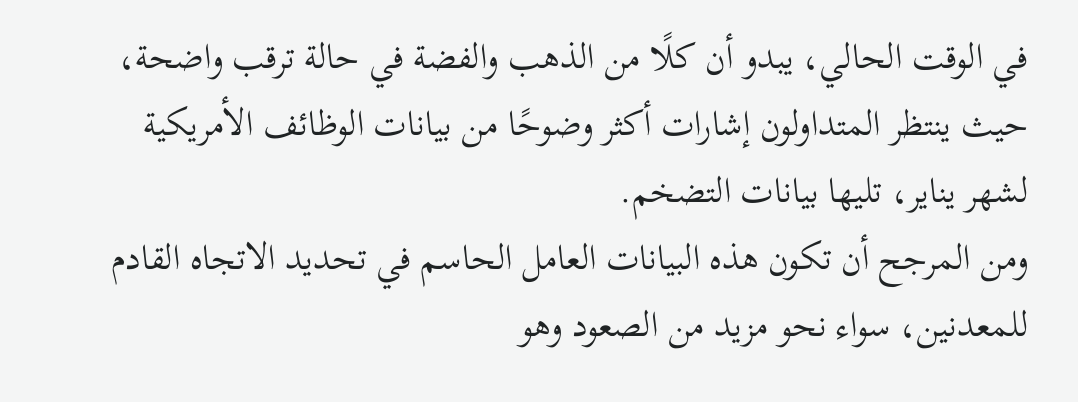في الوقت الحالي، يبدو أن كلًا من الذهب والفضة في حالة ترقب واضحة، حيث ينتظر المتداولون إشارات أكثر وضوحًا من بيانات الوظائف الأمريكية لشهر يناير، تليها بيانات التضخم.
ومن المرجح أن تكون هذه البيانات العامل الحاسم في تحديد الاتجاه القادم للمعدنين، سواء نحو مزيد من الصعود وهو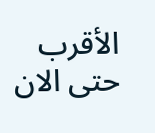الأقرب حتى الان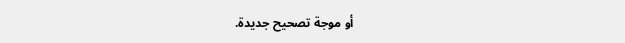أو موجة تصحيح جديدة.